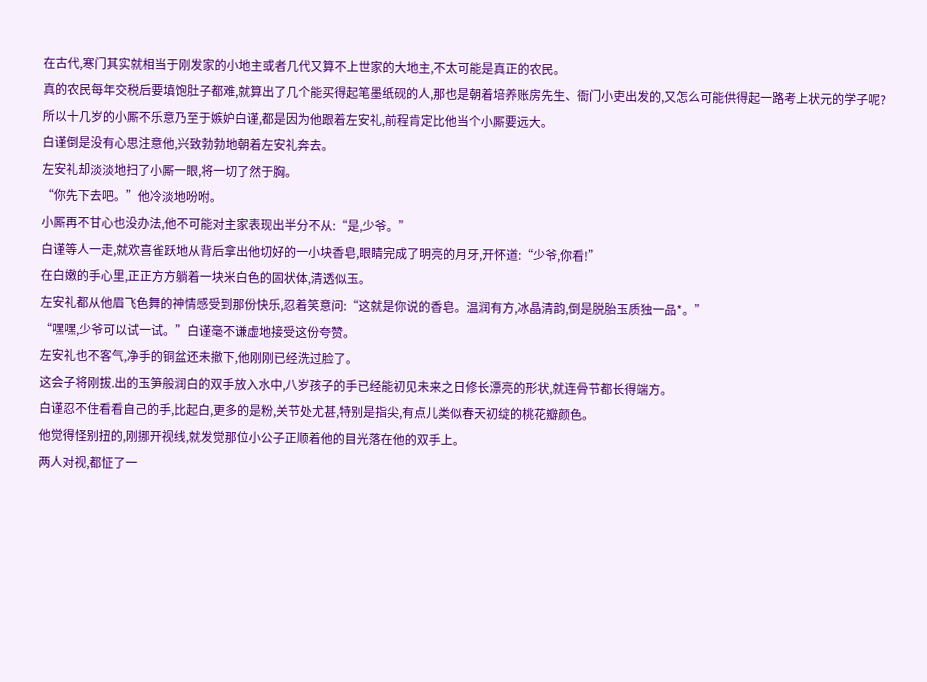在古代,寒门其实就相当于刚发家的小地主或者几代又算不上世家的大地主,不太可能是真正的农民。
真的农民每年交税后要填饱肚子都难,就算出了几个能买得起笔墨纸砚的人,那也是朝着培养账房先生、衙门小吏出发的,又怎么可能供得起一路考上状元的学子呢?
所以十几岁的小厮不乐意乃至于嫉妒白谨,都是因为他跟着左安礼,前程肯定比他当个小厮要远大。
白谨倒是没有心思注意他,兴致勃勃地朝着左安礼奔去。
左安礼却淡淡地扫了小厮一眼,将一切了然于胸。
“你先下去吧。”他冷淡地吩咐。
小厮再不甘心也没办法,他不可能对主家表现出半分不从:“是,少爷。”
白谨等人一走,就欢喜雀跃地从背后拿出他切好的一小块香皂,眼睛完成了明亮的月牙,开怀道:“少爷,你看!”
在白嫩的手心里,正正方方躺着一块米白色的固状体,清透似玉。
左安礼都从他眉飞色舞的神情感受到那份快乐,忍着笑意问:“这就是你说的香皂。温润有方,冰晶清韵,倒是脱胎玉质独一品*。”
“嘿嘿,少爷可以试一试。”白谨毫不谦虚地接受这份夸赞。
左安礼也不客气,净手的铜盆还未撤下,他刚刚已经洗过脸了。
这会子将刚拔.出的玉笋般润白的双手放入水中,八岁孩子的手已经能初见未来之日修长漂亮的形状,就连骨节都长得端方。
白谨忍不住看看自己的手,比起白,更多的是粉,关节处尤甚,特别是指尖,有点儿类似春天初绽的桃花瓣颜色。
他觉得怪别扭的,刚挪开视线,就发觉那位小公子正顺着他的目光落在他的双手上。
两人对视,都怔了一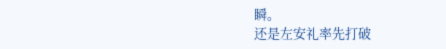瞬。
还是左安礼率先打破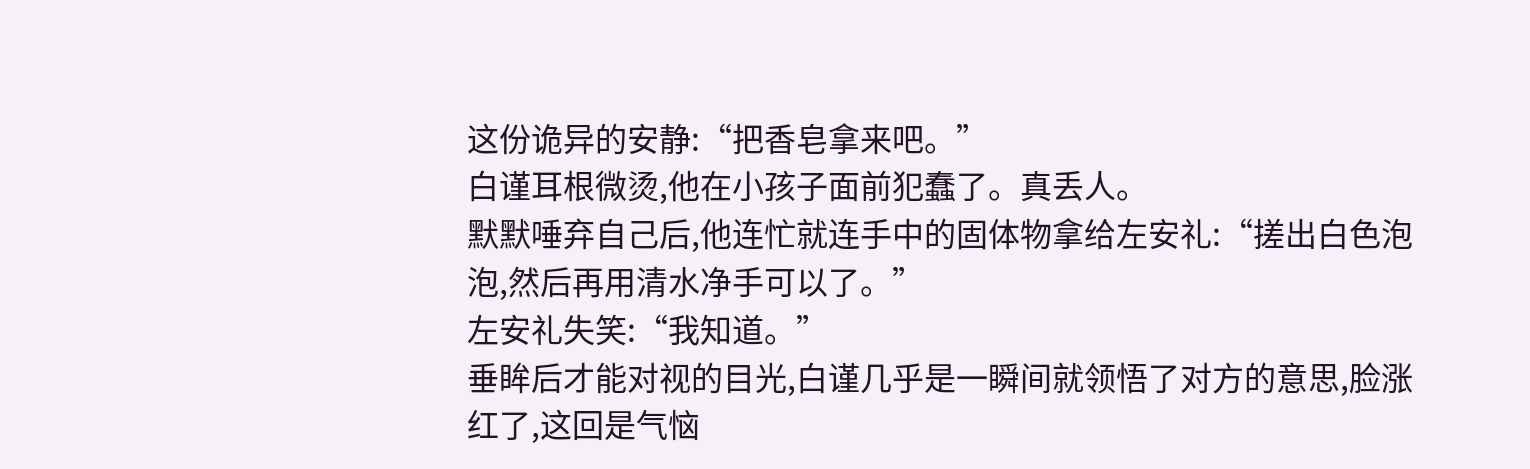这份诡异的安静:“把香皂拿来吧。”
白谨耳根微烫,他在小孩子面前犯蠢了。真丢人。
默默唾弃自己后,他连忙就连手中的固体物拿给左安礼:“搓出白色泡泡,然后再用清水净手可以了。”
左安礼失笑:“我知道。”
垂眸后才能对视的目光,白谨几乎是一瞬间就领悟了对方的意思,脸涨红了,这回是气恼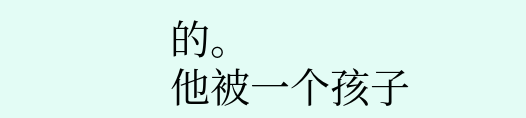的。
他被一个孩子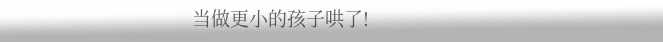当做更小的孩子哄了!